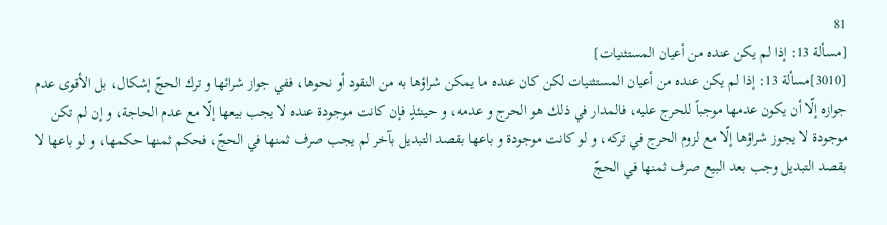81
[مسألة 13: إذا لم يكن عنده من أعيان المستثنيات]
[3010]مسألة 13: إذا لم يكن عنده من أعيان المستثنيات لكن كان عنده ما يمكن شراؤها به من النقود أو نحوها، ففي جواز شرائها و ترك الحجّ إشكال، بل الأقوى عدم جوازه إلّا أن يكون عدمها موجباً للحرج عليه، فالمدار في ذلك هو الحرج و عدمه، و حينئذٍ فإن كانت موجودة عنده لا يجب بيعها إلّا مع عدم الحاجة، و إن لم تكن موجودة لا يجوز شراؤها إلّا مع لزوم الحرج في تركه، و لو كانت موجودة و باعها بقصد التبديل بآخر لم يجب صرف ثمنها في الحجّ، فحكم ثمنها حكمها، و لو باعها لا بقصد التبديل وجب بعد البيع صرف ثمنها في الحجّ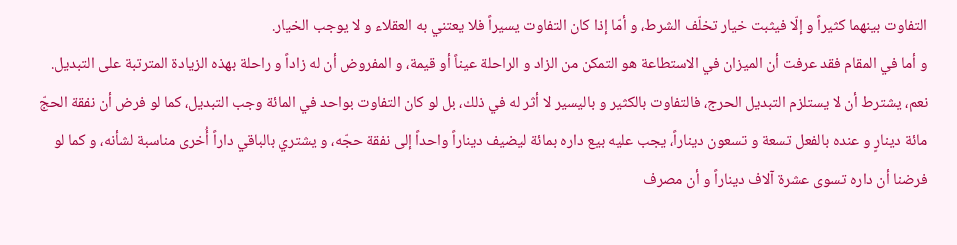التفاوت بينهما كثيراً و إلّا فيثبت خيار تخلّف الشرط، و أمّا إذا كان التفاوت يسيراً فلا يعتني به العقلاء و لا يوجب الخيار.
و أما في المقام فقد عرفت أن الميزان في الاستطاعة هو التمكن من الزاد و الراحلة عيناً أو قيمة، و المفروض أن له زاداً و راحلة بهذه الزيادة المترتبة على التبديل.
نعم، يشترط أن لا يستلزم التبديل الحرج، فالتفاوت بالكثير و باليسير لا أثر له في ذلك، بل لو كان التفاوت بواحد في المائة وجب التبديل، كما لو فرض أن نفقة الحجّ مائة دينارٍ و عنده بالفعل تسعة و تسعون ديناراً، يجب عليه بيع داره بمائة ليضيف ديناراً واحداً إلى نفقة حجّه، و يشتري بالباقي داراً أُخرى مناسبة لشأنه، و كما لو فرضنا أن داره تسوى عشرة آلاف ديناراً و أن مصرف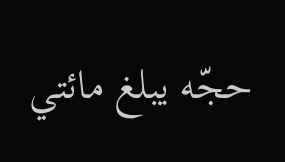حجّه يبلغ مائتي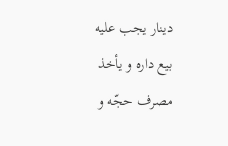دينار يجب عليه بيع داره و يأخذ مصرف حجّه و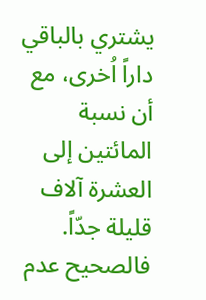يشتري بالباقي داراً اُخرى، مع أن نسبة المائتين إلى العشرة آلاف قليلة جدّاً.
فالصحيح عدم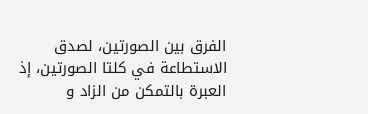الفرق بين الصورتين، لصدق الاستطاعة في كلتا الصورتين، إذ العبرة بالتمكن من الزاد و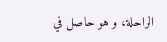الراحلة، و هو حاصل في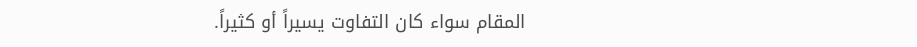المقام سواء كان التفاوت يسيراً أو كثيراً.